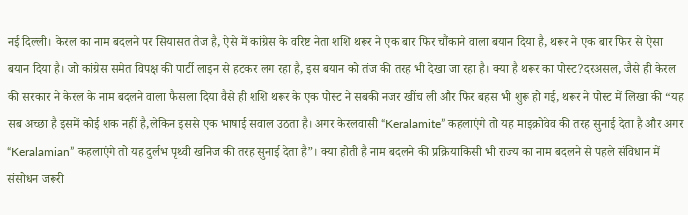नई दिल्ली। केरल का नाम बदलने पर सियासत तेज है, ऐसे में कांग्रेस के वरिष्ट नेता शशि थरूर ने एक बार फिर चौंकाने वाला बयान दिया है, थरूर ने एक बार फिर से ऐसा बयान दिया है। जो कांग्रेस समेत विपक्ष की पार्टी लाइन से हटकर लग रहा है, इस बयान को तंज की तरह भी देखा जा रहा है। क्या है थरूर का पोस्ट?दरअसल, जैसे ही केरल की सरकार ने केरल के नाम बदलने वाला फैसला दिया वैसे ही शशि थरूर के एक पोस्ट ने सबकी नजर खींच ली और फिर बहस भी शुरू हो गई, थरूर ने पोस्ट में लिखा की “यह सब अच्छा है इसमें कोई शक नहीं है,लेकिन इससे एक भाषाई सवाल उठता है। अगर केरलवासी “Keralamite” कहलाएंगे तो यह माइक्रोवेव की तरह सुनाई देता है और अगर “Keralamian” कहलाएंगे तो यह दुर्लभ पृथ्वी खनिज की तरह सुनाई देता है”। क्या होती है नाम बदलने की प्रक्रियाकिसी भी राज्य का नाम बदलने से पहले संविधान में संसोधन जरूरी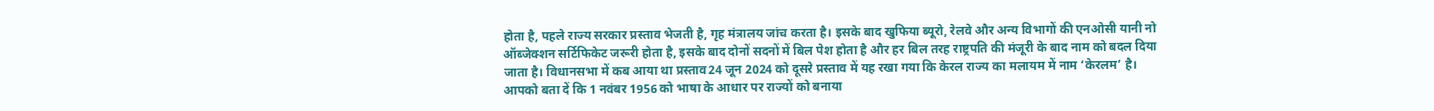होता है, पहले राज्य सरकार प्रस्ताव भेजती है, गृह मंत्रालय जांच करता है। इसके बाद खुफिया ब्यूरो, रेलवे और अन्य विभागों की एनओसी यानी नो ऑब्जेक्शन सर्टिफिकेट जरूरी होता है, इसके बाद दोनों सदनों में बिल पेश होता है और हर बिल तरह राष्ट्रपति की मंजूरी के बाद नाम को बदल दिया जाता है। विधानसभा में कब आया था प्रस्ताव24 जून 2024 को दूसरे प्रस्ताव में यह रखा गया कि केरल राज्य का मलायम में नाम ‘केरलम’ है। आपको बता दें कि 1 नवंबर 1956 को भाषा के आधार पर राज्यों को बनाया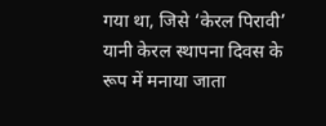गया था, जिसे ‘केरल पिरावी’ यानी केरल स्थापना दिवस के रूप में मनाया जाता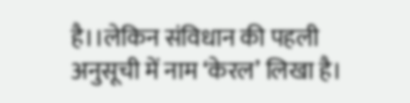है।।लेकिन संविधान की पहली अनुसूची में नाम ‘केरल’ लिखा है।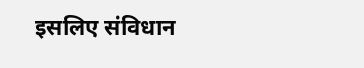इसलिए संविधान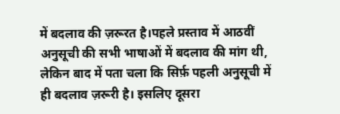में बदलाव की ज़रूरत है।पहले प्रस्ताव में आठवीं अनुसूची की सभी भाषाओं में बदलाव की मांग थी, लेकिन बाद में पता चला कि सिर्फ़ पहली अनुसूची में ही बदलाव ज़रूरी है। इसलिए दूसरा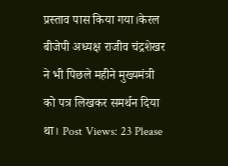प्रस्ताव पास किया गया।केरल बीजेपी अध्यक्ष राजीव चंद्रशेखर ने भी पिछले महीने मुख्यमंत्री को पत्र लिखकर समर्थन दिया था। Post Views: 23 Please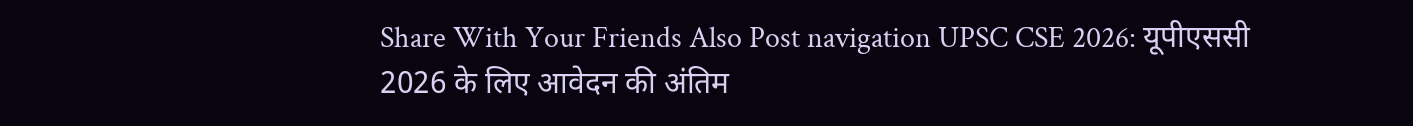Share With Your Friends Also Post navigation UPSC CSE 2026: यूपीएससी 2026 के लिए आवेदन की अंतिम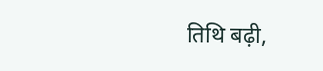तिथि बढ़ी,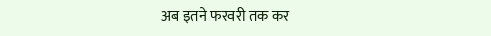अब इतने फरवरी तक कर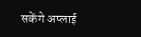सकेंगे अप्लाई